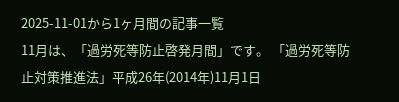2025-11-01から1ヶ月間の記事一覧
11月は、「過労死等防止啓発月間」です。 「過労死等防止対策推進法」平成26年(2014年)11月1日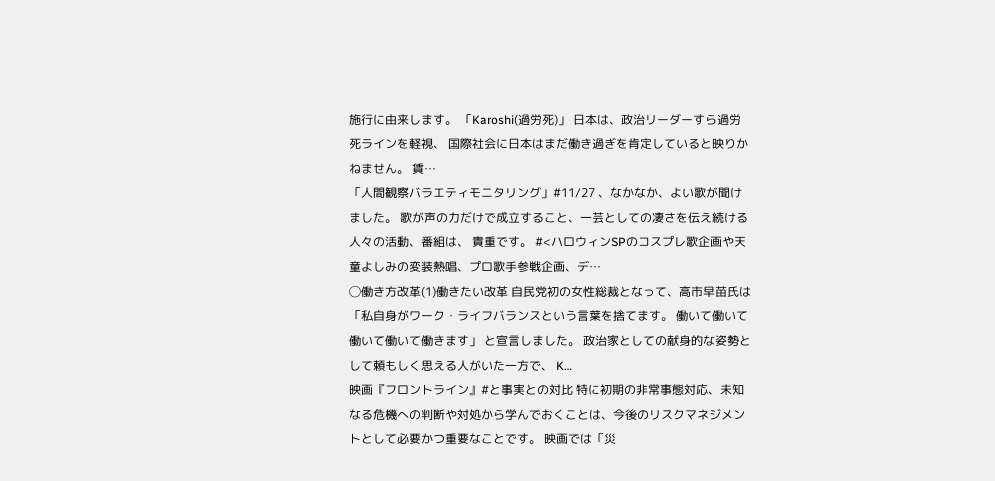施行に由来します。 「Karoshi(過労死)」 日本は、政治リーダーすら過労死ラインを軽視、 国際社会に日本はまだ働き過ぎを肯定していると映りかねません。 賃…
「人間観察バラエティモニタリング」#11/27 、なかなか、よい歌が聞けました。 歌が声の力だけで成立すること、一芸としての凄さを伝え続ける人々の活動、番組は、 貴重です。 #<ハロウィンSPのコスプレ歌企画や天童よしみの変装熱唱、プロ歌手参戦企画、デ…
◯働き方改革(1)働きたい改革 自民党初の女性総裁となって、高市早苗氏は 「私自身がワーク・ライフバランスという言葉を捨てます。 働いて働いて働いて働いて働きます」 と宣言しました。 政治家としての献身的な姿勢として頼もしく思える人がいた一方で、 K…
映画『フロントライン』#と事実との対比 特に初期の非常事態対応、未知なる危機への判断や対処から学んでおくことは、今後のリスクマネジメントとして必要かつ重要なことです。 映画では「災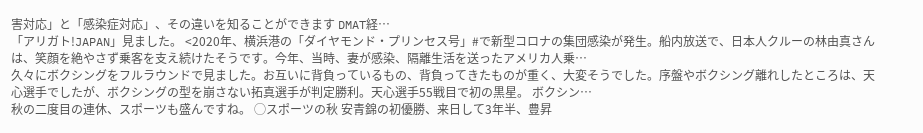害対応」と「感染症対応」、その違いを知ることができます DMAT経…
「アリガト!JAPAN」見ました。 <2020年、横浜港の「ダイヤモンド・プリンセス号」#で新型コロナの集団感染が発生。船内放送で、日本人クルーの林由真さんは、笑顔を絶やさず乗客を支え続けたそうです。今年、当時、妻が感染、隔離生活を送ったアメリカ人乗…
久々にボクシングをフルラウンドで見ました。お互いに背負っているもの、背負ってきたものが重く、大変そうでした。序盤やボクシング離れしたところは、天心選手でしたが、ボクシングの型を崩さない拓真選手が判定勝利。天心選手55戦目で初の黒星。 ボクシン…
秋の二度目の連休、スポーツも盛んですね。 ◯スポーツの秋 安青錦の初優勝、来日して3年半、豊昇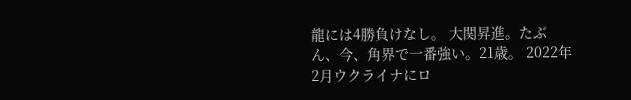龍には4勝負けなし。 大関昇進。たぶん、今、角界で一番強い。21歳。 2022年2月ウクライナにロ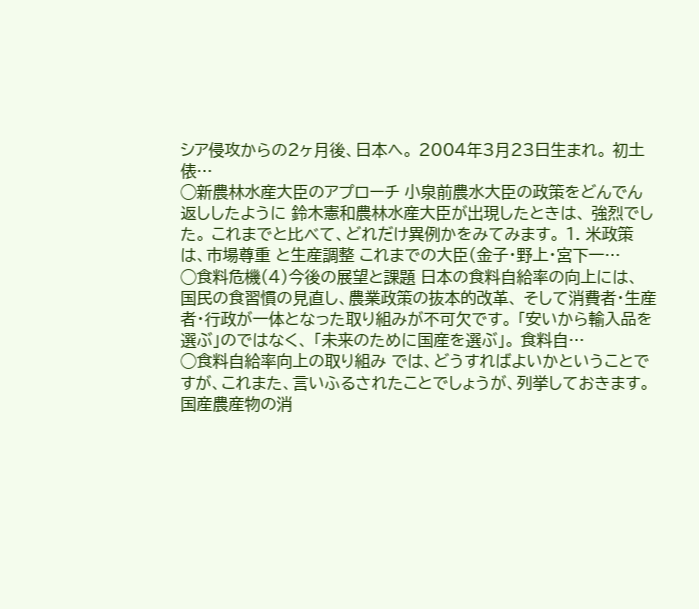シア侵攻からの2ヶ月後、日本へ。 2004年3月23日生まれ。 初土俵…
◯新農林水産大臣のアプローチ 小泉前農水大臣の政策をどんでん返ししたように 鈴木憲和農林水産大臣が出現したときは、 強烈でした。 これまでと比べて、どれだけ異例かをみてみます。 1. 米政策は、市場尊重 と生産調整 これまでの大臣(金子・野上・宮下一…
◯食料危機(4)今後の展望と課題 日本の食料自給率の向上には、 国民の食習慣の見直し、農業政策の抜本的改革、 そして消費者・生産者・行政が一体となった取り組みが不可欠です。 「安いから輸入品を選ぶ」のではなく、 「未来のために国産を選ぶ」。 食料自…
◯食料自給率向上の取り組み では、どうすればよいかということですが、これまた、言いふるされたことでしょうが、列挙しておきます。 国産農産物の消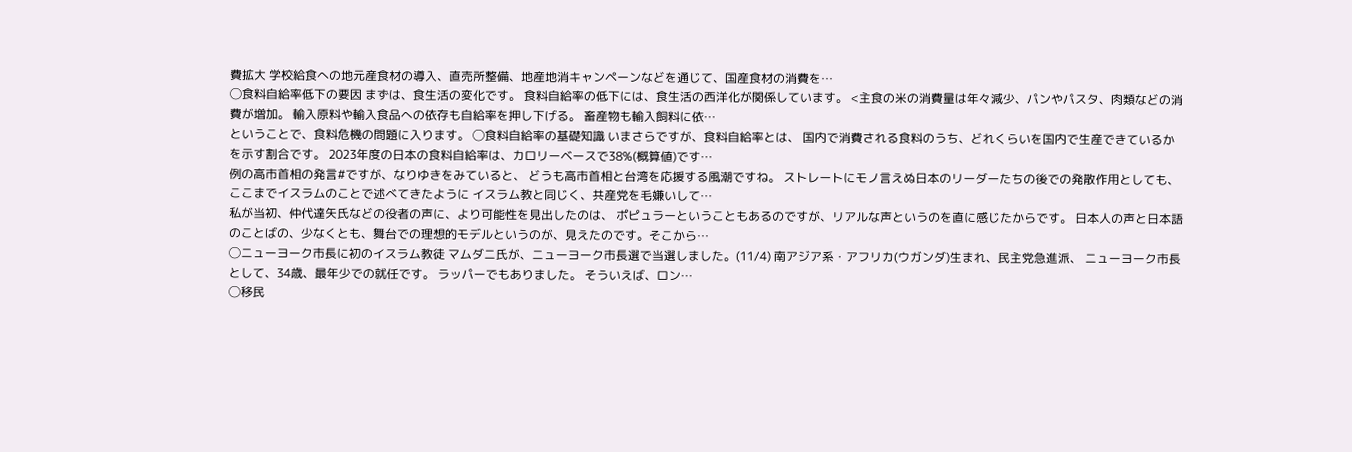費拡大 学校給食への地元産食材の導入、直売所整備、地産地消キャンペーンなどを通じて、国産食材の消費を…
◯食料自給率低下の要因 まずは、食生活の変化です。 食料自給率の低下には、食生活の西洋化が関係しています。 <主食の米の消費量は年々減少、パンやパスタ、肉類などの消費が増加。 輸入原料や輸入食品への依存も自給率を押し下げる。 畜産物も輸入飼料に依…
ということで、食料危機の問題に入ります。 ◯食料自給率の基礎知識 いまさらですが、食料自給率とは、 国内で消費される食料のうち、どれくらいを国内で生産できているかを示す割合です。 2023年度の日本の食料自給率は、カロリーベースで38%(概算値)です…
例の高市首相の発言#ですが、なりゆきをみていると、 どうも高市首相と台湾を応援する風潮ですね。 ストレートにモノ言えぬ日本のリーダーたちの後での発散作用としても、 ここまでイスラムのことで述べてきたように イスラム教と同じく、共産党を毛嫌いして…
私が当初、仲代達矢氏などの役者の声に、より可能性を見出したのは、 ポピュラーということもあるのですが、リアルな声というのを直に感じたからです。 日本人の声と日本語のことばの、少なくとも、舞台での理想的モデルというのが、見えたのです。そこから…
◯ニューヨーク市長に初のイスラム教徒 マムダニ氏が、ニューヨーク市長選で当選しました。(11/4) 南アジア系・アフリカ(ウガンダ)生まれ、民主党急進派、 ニューヨーク市長として、34歳、最年少での就任です。 ラッパーでもありました。 そういえば、ロン…
◯移民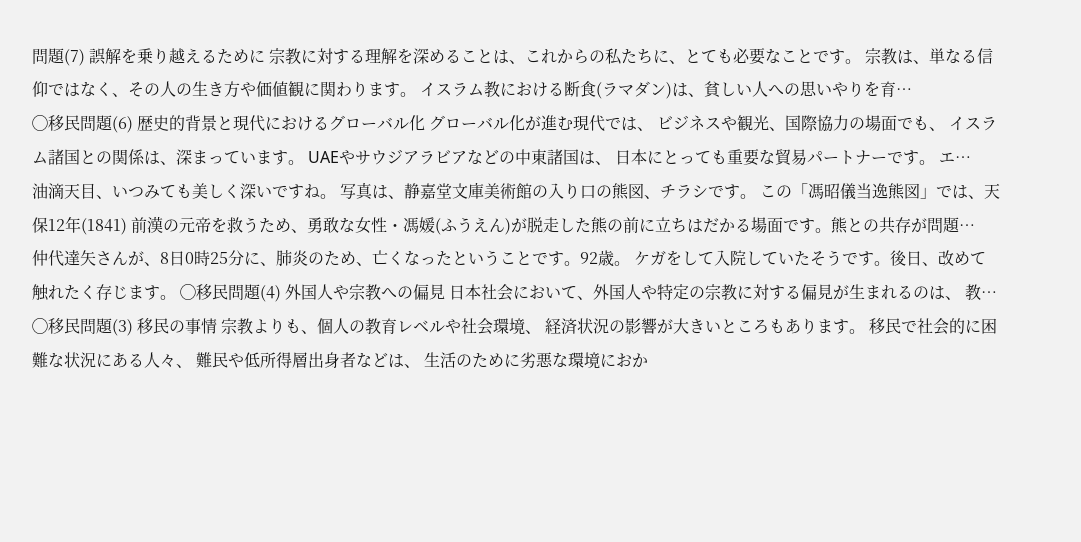問題(7) 誤解を乗り越えるために 宗教に対する理解を深めることは、これからの私たちに、とても必要なことです。 宗教は、単なる信仰ではなく、その人の生き方や価値観に関わります。 イスラム教における断食(ラマダン)は、貧しい人への思いやりを育…
◯移民問題(6) 歴史的背景と現代におけるグローバル化 グローバル化が進む現代では、 ビジネスや観光、国際協力の場面でも、 イスラム諸国との関係は、深まっています。 UAEやサウジアラビアなどの中東諸国は、 日本にとっても重要な貿易パートナーです。 エ…
油滴天目、いつみても美しく深いですね。 写真は、静嘉堂文庫美術館の入り口の熊図、チラシです。 この「馮昭儀当逸熊図」では、天保12年(1841) 前漢の元帝を救うため、勇敢な女性・馮媛(ふうえん)が脱走した熊の前に立ちはだかる場面です。熊との共存が問題…
仲代達矢さんが、8日0時25分に、肺炎のため、亡くなったということです。92歳。 ケガをして入院していたそうです。後日、改めて触れたく存じます。 ◯移民問題(4) 外国人や宗教への偏見 日本社会において、外国人や特定の宗教に対する偏見が生まれるのは、 教…
◯移民問題(3) 移民の事情 宗教よりも、個人の教育レベルや社会環境、 経済状況の影響が大きいところもあります。 移民で社会的に困難な状況にある人々、 難民や低所得層出身者などは、 生活のために劣悪な環境におか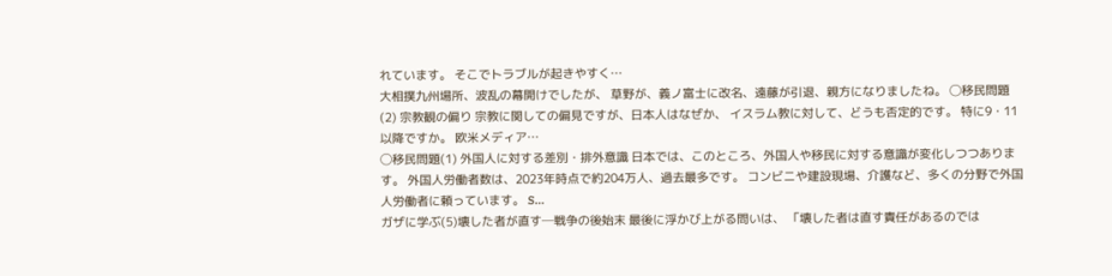れています。 そこでトラブルが起きやすく…
大相撲九州場所、波乱の幕開けでしたが、 草野が、義ノ富士に改名、遠藤が引退、親方になりましたね。 ◯移民問題(2) 宗教観の偏り 宗教に関しての偏見ですが、日本人はなぜか、 イスラム教に対して、どうも否定的です。 特に9・11以降ですか。 欧米メディア…
◯移民問題(1) 外国人に対する差別・排外意識 日本では、このところ、外国人や移民に対する意識が変化しつつあります。 外国人労働者数は、2023年時点で約204万人、過去最多です。 コンビニや建設現場、介護など、多くの分野で外国人労働者に頼っています。 S…
ガザに学ぶ(5)壊した者が直す─戦争の後始末 最後に浮かび上がる問いは、 「壊した者は直す責任があるのでは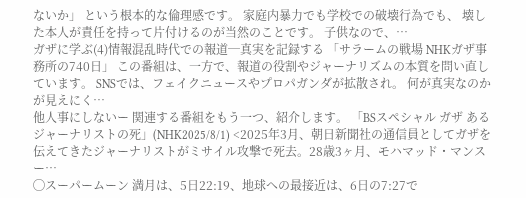ないか」 という根本的な倫理感です。 家庭内暴力でも学校での破壊行為でも、 壊した本人が責任を持って片付けるのが当然のことです。 子供なので、…
ガザに学ぶ(4)情報混乱時代での報道─真実を記録する 「サラームの戦場 NHKガザ事務所の740日」 この番組は、一方で、報道の役割やジャーナリズムの本質を問い直しています。 SNSでは、フェイクニュースやプロパガンダが拡散され。 何が真実なのかが見えにく…
他人事にしないー 関連する番組をもう一つ、紹介します。 「BSスペシャル ガザ あるジャーナリストの死」(NHK2025/8/1) <2025年3月、朝日新聞社の通信員としてガザを伝えてきたジャーナリストがミサイル攻撃で死去。28歳3ヶ月、モハマッド・マンスー…
◯スーパームーン 満月は、5日22:19、地球への最接近は、6日の7:27で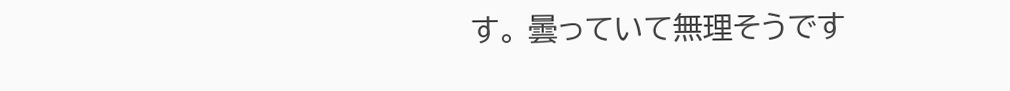す。 曇っていて無理そうです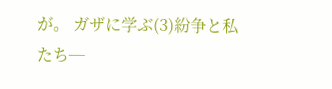が。 ガザに学ぶ(3)紛争と私たち─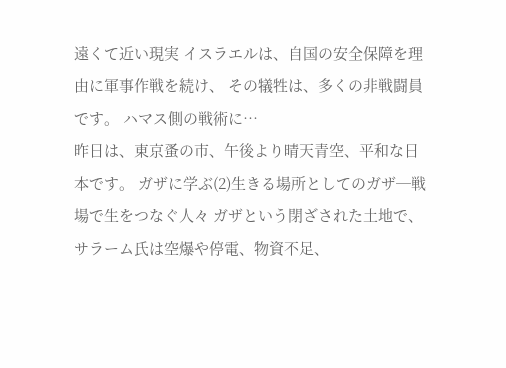遠くて近い現実 イスラエルは、自国の安全保障を理由に軍事作戦を続け、 その犠牲は、多くの非戦闘員です。 ハマス側の戦術に…
昨日は、東京蚤の市、午後より晴天青空、平和な日本です。 ガザに学ぶ(2)生きる場所としてのガザ─戦場で生をつなぐ人々 ガザという閉ざされた土地で、サラーム氏は空爆や停電、物資不足、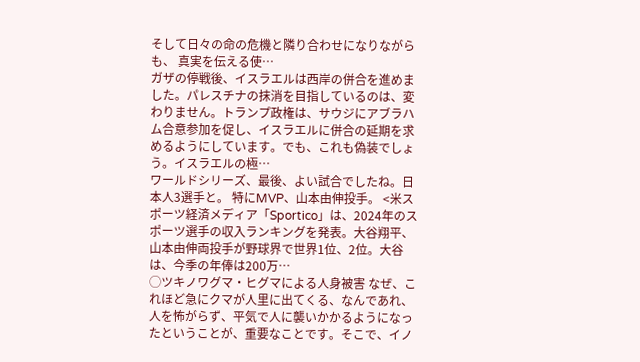そして日々の命の危機と隣り合わせになりながらも、 真実を伝える使…
ガザの停戦後、イスラエルは西岸の併合を進めました。パレスチナの抹消を目指しているのは、変わりません。トランプ政権は、サウジにアブラハム合意参加を促し、イスラエルに併合の延期を求めるようにしています。でも、これも偽装でしょう。イスラエルの極…
ワールドシリーズ、最後、よい試合でしたね。日本人3選手と。 特にMVP、山本由伸投手。 <米スポーツ経済メディア「Sportico」は、2024年のスポーツ選手の収入ランキングを発表。大谷翔平、山本由伸両投手が野球界で世界1位、2位。大谷は、今季の年俸は200万…
◯ツキノワグマ・ヒグマによる人身被害 なぜ、これほど急にクマが人里に出てくる、なんであれ、人を怖がらず、平気で人に襲いかかるようになったということが、重要なことです。そこで、イノ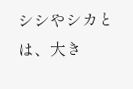シシやシカとは、大き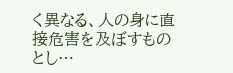く異なる、人の身に直接危害を及ぼすものとし…